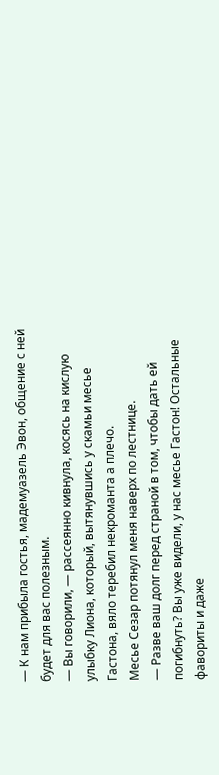— К нам прибыла гостья, мадемуазель Эвон, общение с ней будет для вас полезным.
— Вы говорили, — рассеянно кивнула, косясь на кислую улыбку Лиона, который, вытянувшись у скамьи месье Гастона, вяло теребил некроманта а плечо.
Месье Сезар потянул меня наверх по лестнице.
— Разве ваш долг перед страной в том, чтобы дать ей погибнуть? Вы уже видели, у нас месье Гастон! Остальные фавориты и даже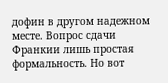дофин в другом надежном месте. Вопрос сдачи Франкии лишь простая формальность. Но вот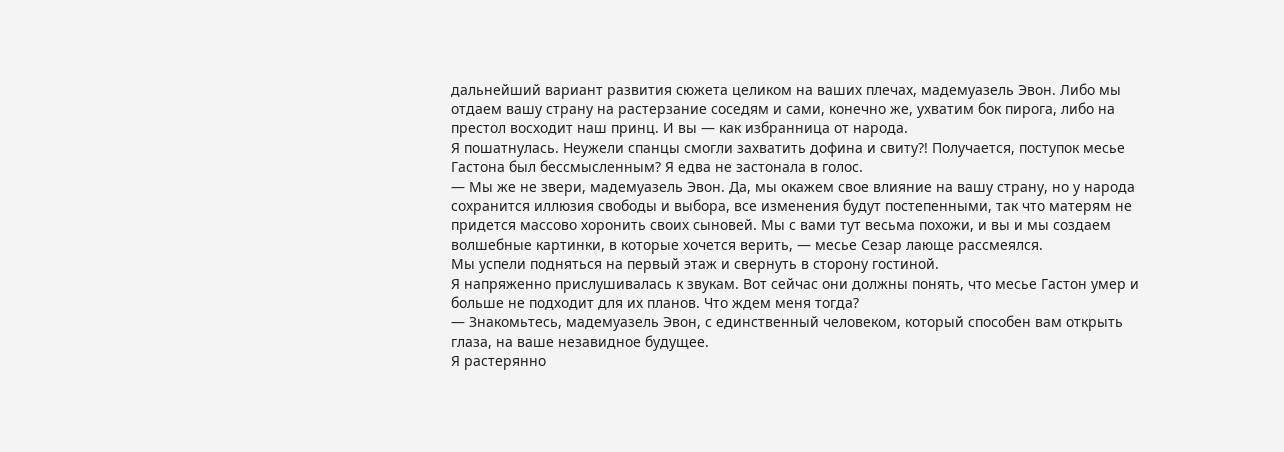дальнейший вариант развития сюжета целиком на ваших плечах, мадемуазель Эвон. Либо мы отдаем вашу страну на растерзание соседям и сами, конечно же, ухватим бок пирога, либо на престол восходит наш принц. И вы — как избранница от народа.
Я пошатнулась. Неужели спанцы смогли захватить дофина и свиту?! Получается, поступок месье Гастона был бессмысленным? Я едва не застонала в голос.
— Мы же не звери, мадемуазель Эвон. Да, мы окажем свое влияние на вашу страну, но у народа сохранится иллюзия свободы и выбора, все изменения будут постепенными, так что матерям не придется массово хоронить своих сыновей. Мы с вами тут весьма похожи, и вы и мы создаем волшебные картинки, в которые хочется верить, — месье Сезар лающе рассмеялся.
Мы успели подняться на первый этаж и свернуть в сторону гостиной.
Я напряженно прислушивалась к звукам. Вот сейчас они должны понять, что месье Гастон умер и больше не подходит для их планов. Что ждем меня тогда?
— Знакомьтесь, мадемуазель Эвон, с единственный человеком, который способен вам открыть глаза, на ваше незавидное будущее.
Я растерянно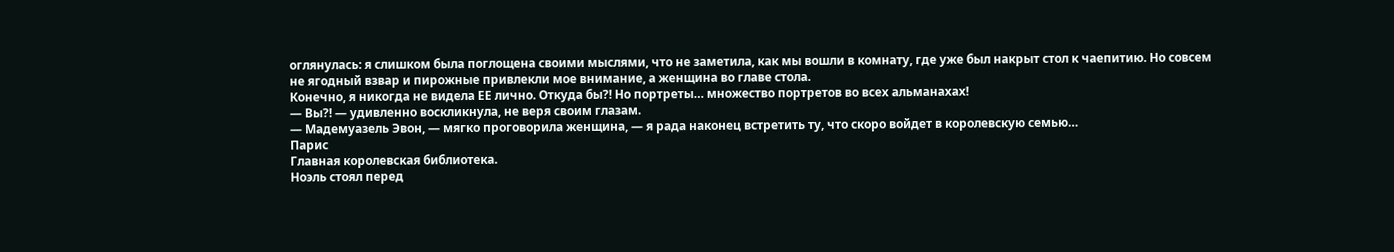оглянулась: я слишком была поглощена своими мыслями, что не заметила, как мы вошли в комнату, где уже был накрыт стол к чаепитию. Но совсем не ягодный взвар и пирожные привлекли мое внимание, а женщина во главе стола.
Конечно, я никогда не видела ЕЕ лично. Откуда бы?! Но портреты… множество портретов во всех альманахах!
— Вы?! — удивленно воскликнула, не веря своим глазам.
— Мадемуазель Эвон, — мягко проговорила женщина, — я рада наконец встретить ту, что скоро войдет в королевскую семью…
Парис
Главная королевская библиотека.
Ноэль стоял перед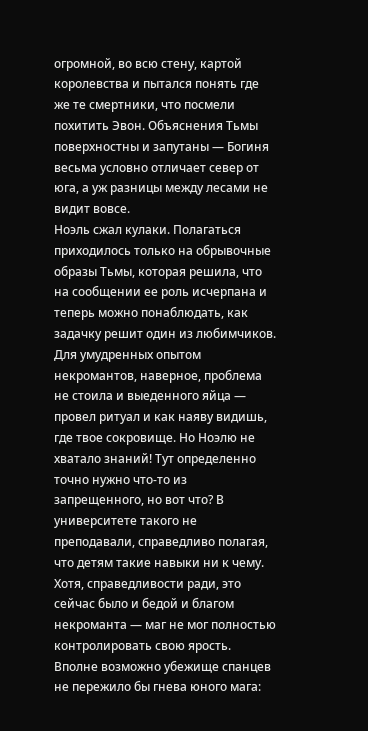огромной, во всю стену, картой королевства и пытался понять где же те смертники, что посмели похитить Эвон. Объяснения Тьмы поверхностны и запутаны — Богиня весьма условно отличает север от юга, а уж разницы между лесами не видит вовсе.
Ноэль сжал кулаки. Полагаться приходилось только на обрывочные образы Тьмы, которая решила, что на сообщении ее роль исчерпана и теперь можно понаблюдать, как задачку решит один из любимчиков. Для умудренных опытом некромантов, наверное, проблема не стоила и выеденного яйца — провел ритуал и как наяву видишь, где твое сокровище. Но Ноэлю не хватало знаний! Тут определенно точно нужно что-то из запрещенного, но вот что? В университете такого не преподавали, справедливо полагая, что детям такие навыки ни к чему.
Хотя, справедливости ради, это сейчас было и бедой и благом некроманта — маг не мог полностью контролировать свою ярость. Вполне возможно убежище спанцев не пережило бы гнева юного мага: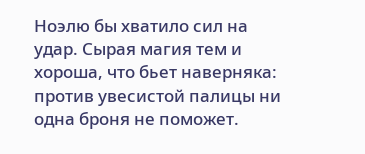Ноэлю бы хватило сил на удар. Сырая магия тем и хороша, что бьет наверняка: против увесистой палицы ни одна броня не поможет.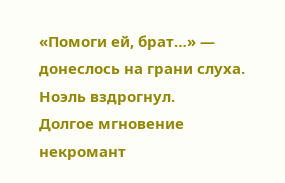«Помоги ей, брат…» — донеслось на грани слуха.
Ноэль вздрогнул.
Долгое мгновение некромант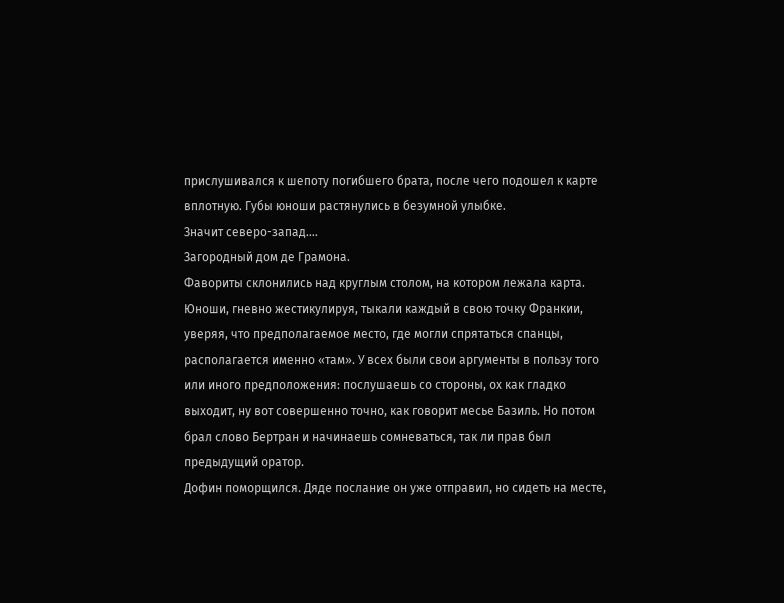прислушивался к шепоту погибшего брата, после чего подошел к карте вплотную. Губы юноши растянулись в безумной улыбке.
Значит северо-запад….
Загородный дом де Грамона.
Фавориты склонились над круглым столом, на котором лежала карта. Юноши, гневно жестикулируя, тыкали каждый в свою точку Франкии, уверяя, что предполагаемое место, где могли спрятаться спанцы, располагается именно «там». У всех были свои аргументы в пользу того или иного предположения: послушаешь со стороны, ох как гладко выходит, ну вот совершенно точно, как говорит месье Базиль. Но потом брал слово Бертран и начинаешь сомневаться, так ли прав был предыдущий оратор.
Дофин поморщился. Дяде послание он уже отправил, но сидеть на месте,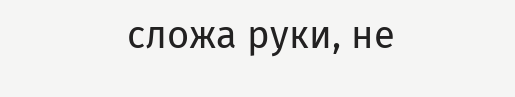сложа руки, не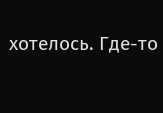хотелось. Где-то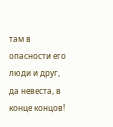там в опасности его люди и друг, да невеста, в конце концов!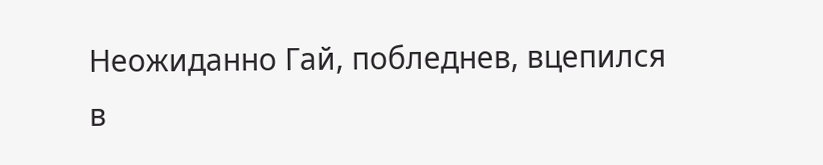Неожиданно Гай, побледнев, вцепился в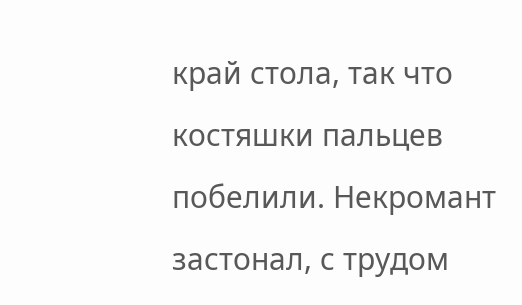край стола, так что костяшки пальцев побелили. Некромант застонал, с трудом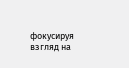фокусируя взгляд на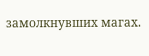замолкнувших магах.